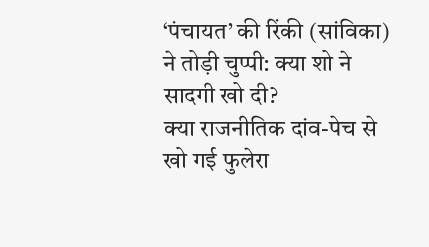‘पंचायत’ की रिंकी (सांविका) ने तोड़ी चुप्पी: क्या शो ने सादगी खो दी?
क्या राजनीतिक दांव-पेच से खो गई फुलेरा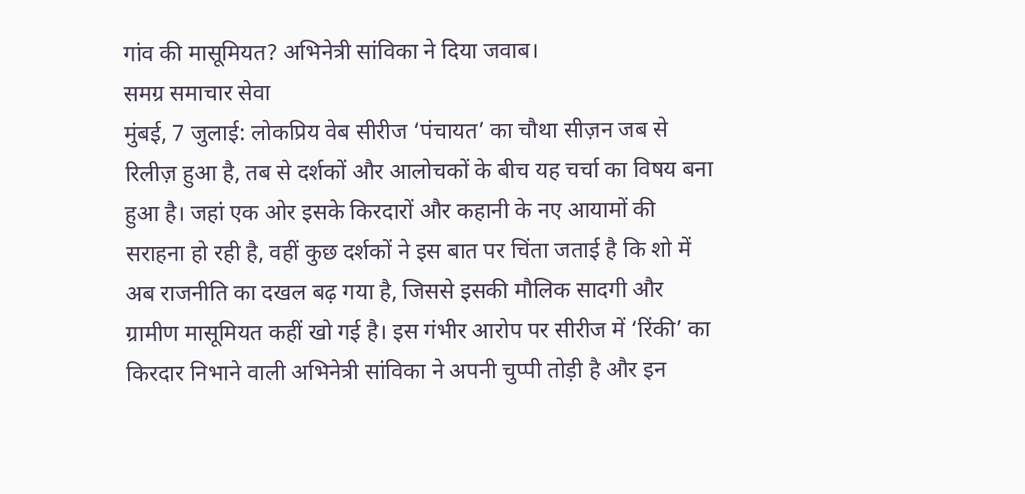गांव की मासूमियत? अभिनेत्री सांविका ने दिया जवाब।
समग्र समाचार सेवा
मुंबई, 7 जुलाई: लोकप्रिय वेब सीरीज ‘पंचायत’ का चौथा सीज़न जब से रिलीज़ हुआ है, तब से दर्शकों और आलोचकों के बीच यह चर्चा का विषय बना हुआ है। जहां एक ओर इसके किरदारों और कहानी के नए आयामों की सराहना हो रही है, वहीं कुछ दर्शकों ने इस बात पर चिंता जताई है कि शो में अब राजनीति का दखल बढ़ गया है, जिससे इसकी मौलिक सादगी और ग्रामीण मासूमियत कहीं खो गई है। इस गंभीर आरोप पर सीरीज में ‘रिंकी’ का किरदार निभाने वाली अभिनेत्री सांविका ने अपनी चुप्पी तोड़ी है और इन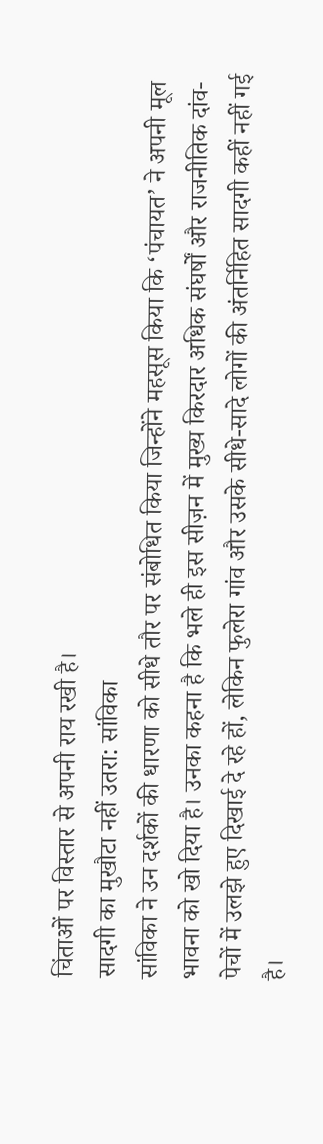चिंताओं पर विस्तार से अपनी राय रखी है।
सादगी का मुखौटा नहीं उतरा: सांविका
सांविका ने उन दर्शकों की धारणा को सीधे तौर पर संबोधित किया जिन्होंने महसूस किया कि ‘पंचायत’ ने अपनी मूल भावना को खो दिया है। उनका कहना है कि भले ही इस सीज़न में मुख्य किरदार अधिक संघर्षों और राजनीतिक दांव-पेचों में उलझे हुए दिखाई दे रहे हों, लेकिन फुलेरा गांव और उसके सीधे-सादे लोगों की अंतर्निहित सादगी कहीं नहीं गई है।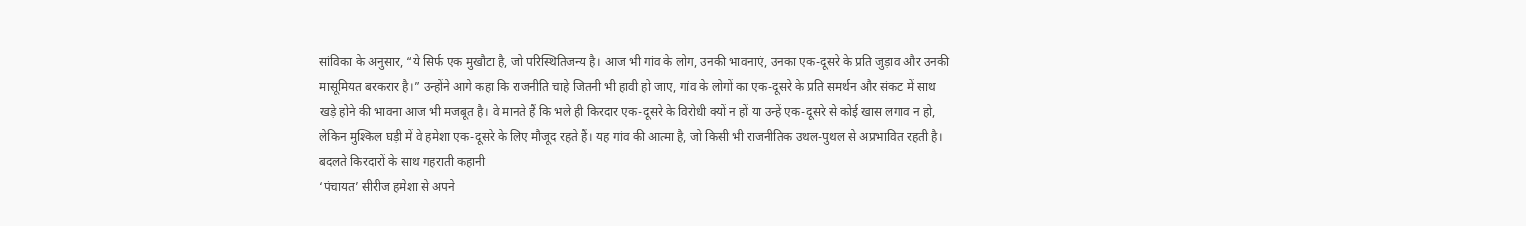सांविका के अनुसार, “ये सिर्फ एक मुखौटा है, जो परिस्थितिजन्य है। आज भी गांव के लोग, उनकी भावनाएं, उनका एक-दूसरे के प्रति जुड़ाव और उनकी मासूमियत बरकरार है।” उन्होंने आगे कहा कि राजनीति चाहे जितनी भी हावी हो जाए, गांव के लोगों का एक-दूसरे के प्रति समर्थन और संकट में साथ खड़े होने की भावना आज भी मजबूत है। वे मानते हैं कि भले ही किरदार एक-दूसरे के विरोधी क्यों न हों या उन्हें एक-दूसरे से कोई खास लगाव न हो, लेकिन मुश्किल घड़ी में वे हमेशा एक-दूसरे के लिए मौजूद रहते हैं। यह गांव की आत्मा है, जो किसी भी राजनीतिक उथल-पुथल से अप्रभावित रहती है।
बदलते किरदारों के साथ गहराती कहानी
‘पंचायत’ सीरीज हमेशा से अपने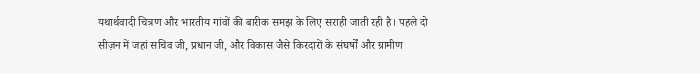यथार्थवादी चित्रण और भारतीय गांवों की बारीक समझ के लिए सराही जाती रही है। पहले दो सीज़न में जहां सचिव जी, प्रधान जी, और विकास जैसे किरदारों के संघर्षों और ग्रामीण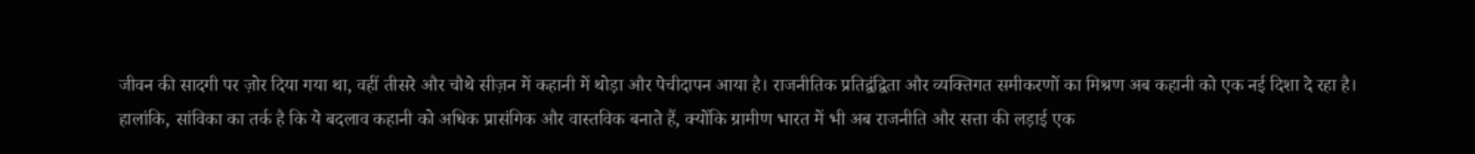जीवन की सादगी पर ज़ोर दिया गया था, वहीं तीसरे और चौथे सीज़न में कहानी में थोड़ा और पेचीदापन आया है। राजनीतिक प्रतिद्वंद्विता और व्यक्तिगत समीकरणों का मिश्रण अब कहानी को एक नई दिशा दे रहा है। हालांकि, सांविका का तर्क है कि ये बदलाव कहानी को अधिक प्रासंगिक और वास्तविक बनाते हैं, क्योंकि ग्रामीण भारत में भी अब राजनीति और सत्ता की लड़ाई एक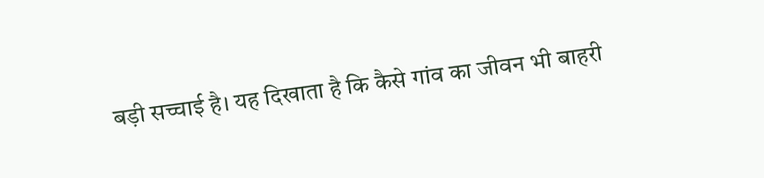बड़ी सच्चाई है। यह दिखाता है कि कैसे गांव का जीवन भी बाहरी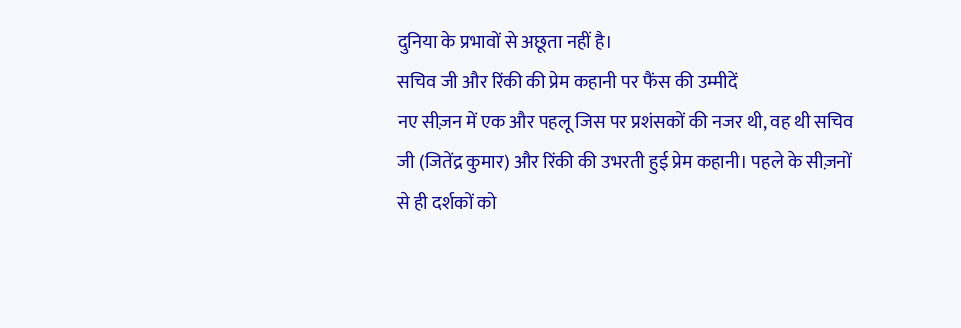दुनिया के प्रभावों से अछूता नहीं है।
सचिव जी और रिंकी की प्रेम कहानी पर फैंस की उम्मीदें
नए सीज़न में एक और पहलू जिस पर प्रशंसकों की नजर थी, वह थी सचिव जी (जितेंद्र कुमार) और रिंकी की उभरती हुई प्रेम कहानी। पहले के सीज़नों से ही दर्शकों को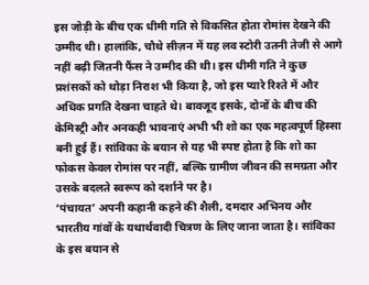इस जोड़ी के बीच एक धीमी गति से विकसित होता रोमांस देखने की उम्मीद थी। हालांकि, चौथे सीज़न में यह लव स्टोरी उतनी तेजी से आगे नहीं बढ़ी जितनी फैंस ने उम्मीद की थी। इस धीमी गति ने कुछ प्रशंसकों को थोड़ा निराश भी किया है, जो इस प्यारे रिश्ते में और अधिक प्रगति देखना चाहते थे। बावजूद इसके, दोनों के बीच की केमिस्ट्री और अनकही भावनाएं अभी भी शो का एक महत्वपूर्ण हिस्सा बनी हुई हैं। सांविका के बयान से यह भी स्पष्ट होता है कि शो का फोकस केवल रोमांस पर नहीं, बल्कि ग्रामीण जीवन की समग्रता और उसके बदलते स्वरूप को दर्शाने पर है।
‘पंचायत’ अपनी कहानी कहने की शैली, दमदार अभिनय और भारतीय गांवों के यथार्थवादी चित्रण के लिए जाना जाता है। सांविका के इस बयान से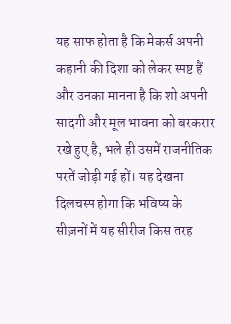यह साफ होता है कि मेकर्स अपनी कहानी की दिशा को लेकर स्पष्ट हैं और उनका मानना है कि शो अपनी सादगी और मूल भावना को बरकरार रखे हुए है, भले ही उसमें राजनीतिक परतें जोड़ी गई हों। यह देखना दिलचस्प होगा कि भविष्य के सीज़नों में यह सीरीज किस तरह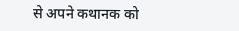से अपने कथानक को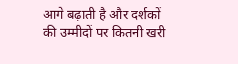आगे बढ़ाती है और दर्शकों की उम्मीदों पर कितनी खरी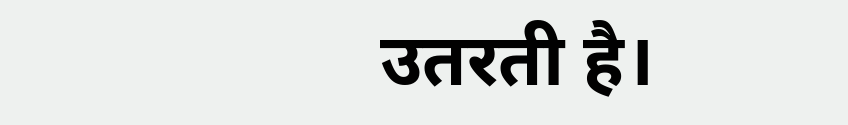उतरती है।